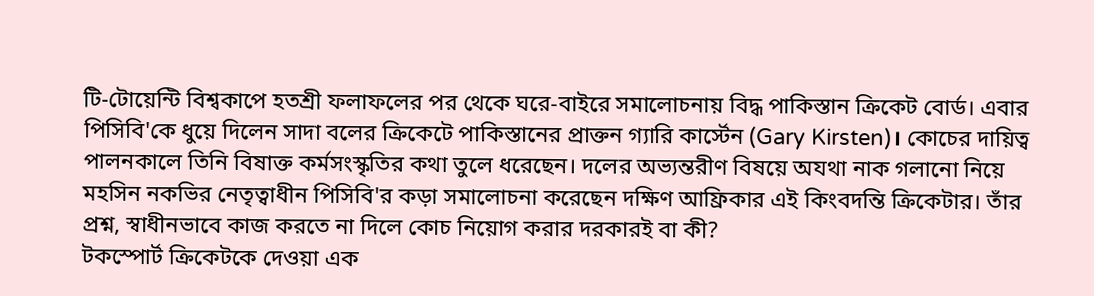টি-টোয়েন্টি বিশ্বকাপে হতশ্রী ফলাফলের পর থেকে ঘরে-বাইরে সমালোচনায় বিদ্ধ পাকিস্তান ক্রিকেট বোর্ড। এবার পিসিবি'কে ধুয়ে দিলেন সাদা বলের ক্রিকেটে পাকিস্তানের প্রাক্তন গ্যারি কার্স্টেন (Gary Kirsten)। কোচের দায়িত্ব পালনকালে তিনি বিষাক্ত কর্মসংস্কৃতির কথা তুলে ধরেছেন। দলের অভ্যন্তরীণ বিষয়ে অযথা নাক গলানো নিয়ে মহসিন নকভির নেতৃত্বাধীন পিসিবি'র কড়া সমালোচনা করেছেন দক্ষিণ আফ্রিকার এই কিংবদন্তি ক্রিকেটার। তাঁর প্রশ্ন, স্বাধীনভাবে কাজ করতে না দিলে কোচ নিয়োগ করার দরকারই বা কী?
টকস্পোর্ট ক্রিকেটকে দেওয়া এক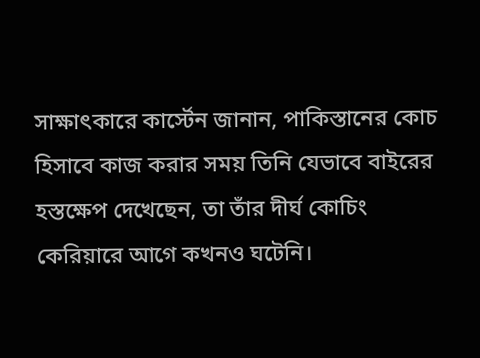সাক্ষাৎকারে কার্স্টেন জানান, পাকিস্তানের কোচ হিসাবে কাজ করার সময় তিনি যেভাবে বাইরের হস্তক্ষেপ দেখেছেন, তা তাঁর দীর্ঘ কোচিং কেরিয়ারে আগে কখনও ঘটেনি।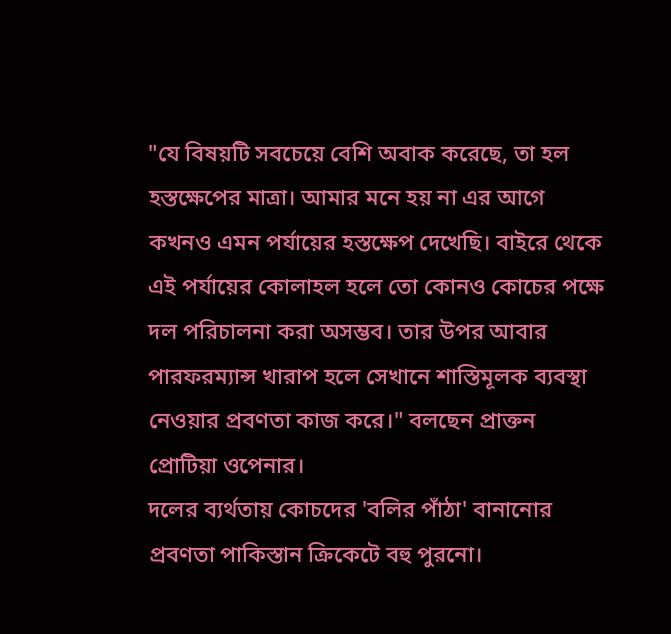"যে বিষয়টি সবচেয়ে বেশি অবাক করেছে, তা হল হস্তক্ষেপের মাত্রা। আমার মনে হয় না এর আগে কখনও এমন পর্যায়ের হস্তক্ষেপ দেখেছি। বাইরে থেকে এই পর্যায়ের কোলাহল হলে তো কোনও কোচের পক্ষে দল পরিচালনা করা অসম্ভব। তার উপর আবার পারফরম্যান্স খারাপ হলে সেখানে শাস্তিমূলক ব্যবস্থা নেওয়ার প্রবণতা কাজ করে।" বলছেন প্রাক্তন প্রোটিয়া ওপেনার।
দলের ব্যর্থতায় কোচদের 'বলির পাঁঠা' বানানোর প্রবণতা পাকিস্তান ক্রিকেটে বহু পুরনো।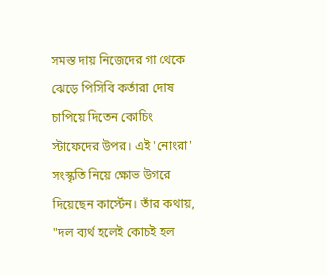সমস্ত দায় নিজেদের গা থেকে ঝেড়ে পিসিবি কর্তারা দোষ চাপিয়ে দিতেন কোচিং স্টাফেদের উপর। এই 'নোংরা' সংস্কৃতি নিয়ে ক্ষোভ উগরে দিয়েছেন কার্স্টেন। তাঁর কথায়, "দল ব্যর্থ হলেই কোচই হল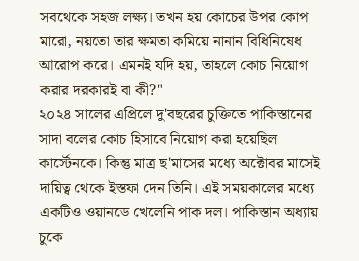সবথেকে সহজ লক্ষ্য। তখন হয় কোচের উপর কোপ মারো, নয়তো তার ক্ষমতা কমিয়ে নানান বিধিনিষেধ আরোপ করে। এমনই যদি হয়, তাহলে কোচ নিয়োগ করার দরকারই বা কী?"
২০২৪ সালের এপ্রিলে দু'বছরের চুক্তিতে পাকিস্তানের সাদা বলের কোচ হিসাবে নিয়োগ করা হয়েছিল কার্স্টেনকে। কিন্তু মাত্র ছ'মাসের মধ্যে অক্টোবর মাসেই দায়িত্ব থেকে ইস্তফা দেন তিনি। এই সময়কালের মধ্যে একটিও ওয়ানডে খেলেনি পাক দল। পাকিস্তান অধ্যায় চুকে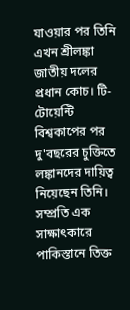যাওয়ার পর তিনি এখন শ্রীলঙ্কা জাতীয় দলের প্রধান কোচ। টি-টোয়েন্টি বিশ্বকাপের পর দু'বছরের চুক্তিতে লঙ্কানদের দায়িত্ব নিয়েছেন তিনি। সম্প্রতি এক সাক্ষাৎকারে পাকিস্তানে তিক্ত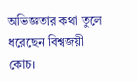অভিজ্ঞতার কথা তুলে ধরেছেন বিশ্বজয়ী কোচ।